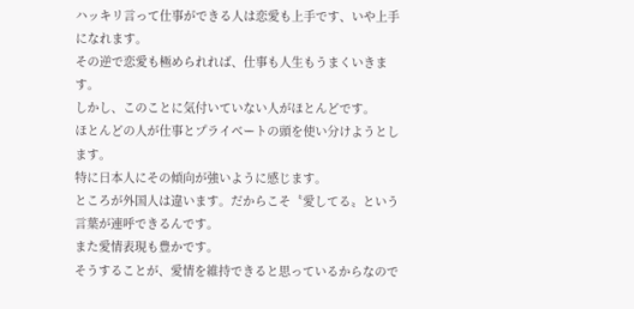ハッキリ言って仕事ができる人は恋愛も上手です、いや上手になれます。
その逆で恋愛も極められれば、仕事も人生もうまくいきます。
しかし、このことに気付いていない人がほとんどです。
ほとんどの人が仕事とプライベートの頭を使い分けようとします。
特に日本人にその傾向が強いように感じます。
ところが外国人は違います。だからこそ〝愛してる〟という言葉が連呼できるんです。
また愛情表現も豊かです。
そうすることが、愛情を維持できると思っているからなので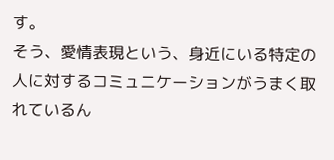す。
そう、愛情表現という、身近にいる特定の人に対するコミュニケーションがうまく取れているん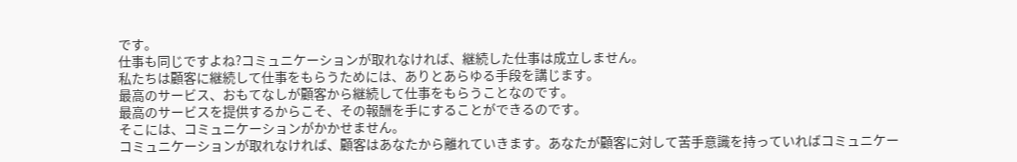です。
仕事も同じですよね?コミュニケーションが取れなければ、継続した仕事は成立しません。
私たちは顧客に継続して仕事をもらうためには、ありとあらゆる手段を講じます。
最高のサービス、おもてなしが顧客から継続して仕事をもらうことなのです。
最高のサービスを提供するからこそ、その報酬を手にすることができるのです。
そこには、コミュニケーションがかかせません。
コミュニケーションが取れなければ、顧客はあなたから離れていきます。あなたが顧客に対して苦手意識を持っていればコミュニケー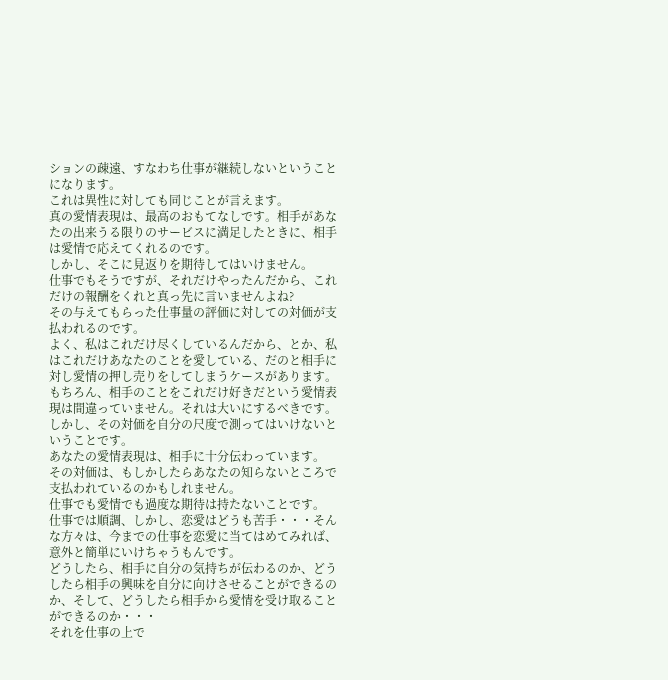ションの疎遠、すなわち仕事が継続しないということになります。
これは異性に対しても同じことが言えます。
真の愛情表現は、最高のおもてなしです。相手があなたの出来うる限りのサービスに満足したときに、相手は愛情で応えてくれるのです。
しかし、そこに見返りを期待してはいけません。
仕事でもそうですが、それだけやったんだから、これだけの報酬をくれと真っ先に言いませんよね?
その与えてもらった仕事量の評価に対しての対価が支払われるのです。
よく、私はこれだけ尽くしているんだから、とか、私はこれだけあなたのことを愛している、だのと相手に対し愛情の押し売りをしてしまうケースがあります。
もちろん、相手のことをこれだけ好きだという愛情表現は間違っていません。それは大いにするべきです。
しかし、その対価を自分の尺度で測ってはいけないということです。
あなたの愛情表現は、相手に十分伝わっています。
その対価は、もしかしたらあなたの知らないところで支払われているのかもしれません。
仕事でも愛情でも過度な期待は持たないことです。
仕事では順調、しかし、恋愛はどうも苦手・・・そんな方々は、今までの仕事を恋愛に当てはめてみれば、意外と簡単にいけちゃうもんです。
どうしたら、相手に自分の気持ちが伝わるのか、どうしたら相手の興味を自分に向けさせることができるのか、そして、どうしたら相手から愛情を受け取ることができるのか・・・
それを仕事の上で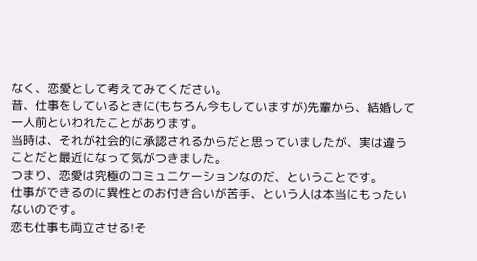なく、恋愛として考えてみてください。
昔、仕事をしているときに(もちろん今もしていますが)先輩から、結婚して一人前といわれたことがあります。
当時は、それが社会的に承認されるからだと思っていましたが、実は違うことだと最近になって気がつきました。
つまり、恋愛は究極のコミュニケーションなのだ、ということです。
仕事ができるのに異性とのお付き合いが苦手、という人は本当にもったいないのです。
恋も仕事も両立させる!そ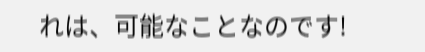れは、可能なことなのです!